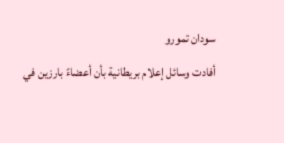سودان تمورو
أفادت وسائل إعلام بريطانية بأن أعضاءً بارزين في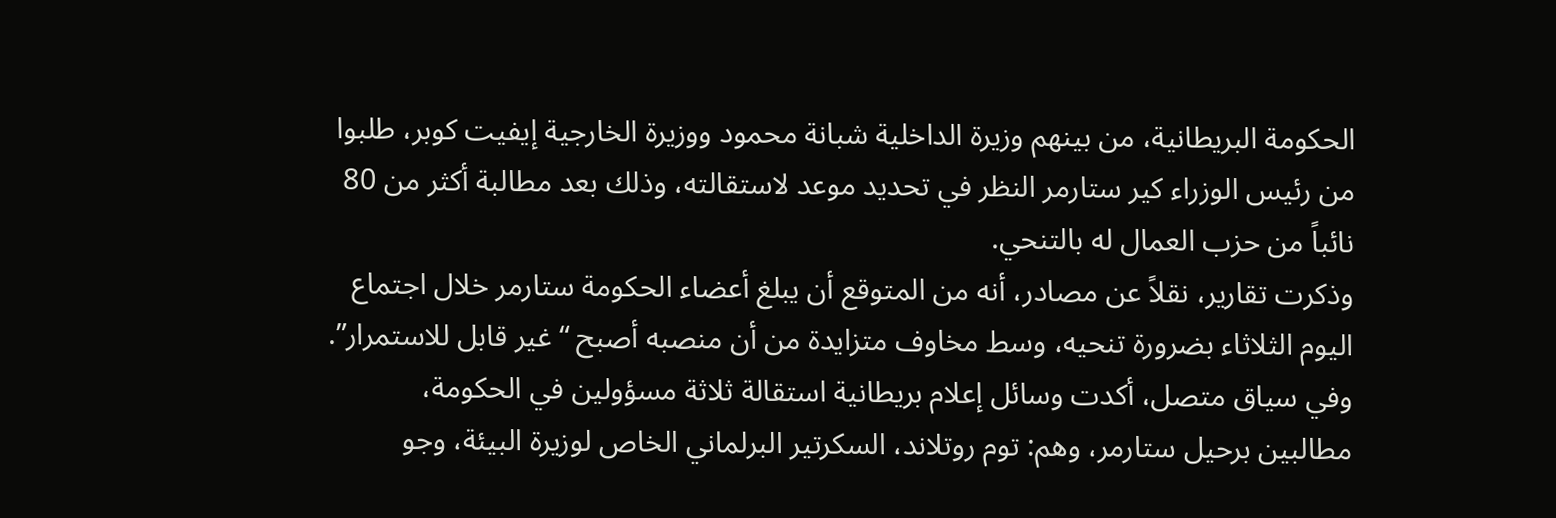الحكومة البريطانية، من بينهم وزيرة الداخلية شبانة محمود ووزيرة الخارجية إيفيت كوبر، طلبوا من رئيس الوزراء كير ستارمر النظر في تحديد موعد لاستقالته، وذلك بعد مطالبة أكثر من 80 نائباً من حزب العمال له بالتنحي.
وذكرت تقارير، نقلاً عن مصادر، أنه من المتوقع أن يبلغ أعضاء الحكومة ستارمر خلال اجتماع اليوم الثلاثاء بضرورة تنحيه، وسط مخاوف متزايدة من أن منصبه أصبح “غير قابل للاستمرار”.
وفي سياق متصل، أكدت وسائل إعلام بريطانية استقالة ثلاثة مسؤولين في الحكومة، مطالبين برحيل ستارمر، وهم: توم روتلاند، السكرتير البرلماني الخاص لوزيرة البيئة، وجو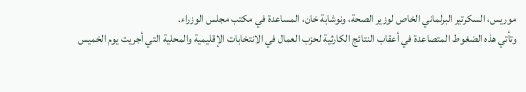موريس، السكرتير البرلماني الخاص لوزير الصحة، ونوشابة خان، المساعدة في مكتب مجلس الوزراء.
وتأتي هذه الضغوط المتصاعدة في أعقاب النتائج الكارثية لحزب العمال في الانتخابات الإقليمية والمحلية التي أجريت يوم الخميس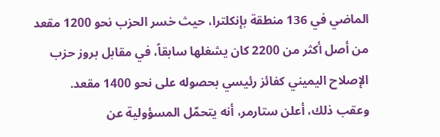الماضي في 136 منطقة بإنكلترا، حيث خسر الحزب نحو 1200 مقعد من أصل أكثر من 2200 كان يشغلها سابقاً، في مقابل بروز حزب الإصلاح اليميني كفائز رئيسي بحصوله على نحو 1400 مقعد.
وعقب ذلك، أعلن ستارمر، أنه يتحمّل المسؤولية عن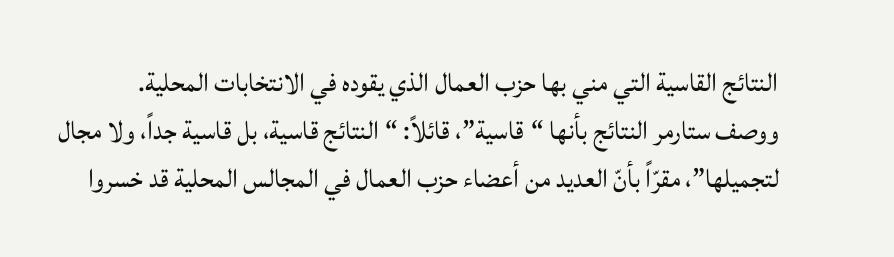النتائج القاسية التي مني بها حزب العمال الذي يقوده في الانتخابات المحلية.
ووصف ستارمر النتائج بأنها “قاسية”، قائلاً: “النتائج قاسية، بل قاسية جداً، ولا مجال لتجميلها”، مقرّاً بأنّ العديد من أعضاء حزب العمال في المجالس المحلية قد خسروا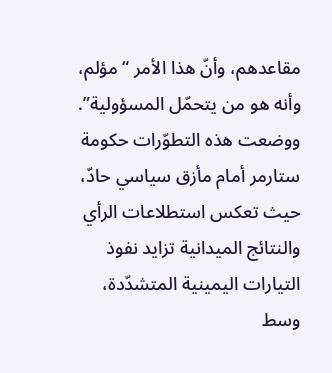مقاعدهم، وأنّ هذا الأمر “مؤلم، وأنه هو من يتحمّل المسؤولية”.
ووضعت هذه التطوّرات حكومة ستارمر أمام مأزق سياسي حادّ، حيث تعكس استطلاعات الرأي والنتائج الميدانية تزايد نفوذ التيارات اليمينية المتشدّدة، وسط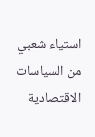استياء شعبي من السياسات الاقتصادية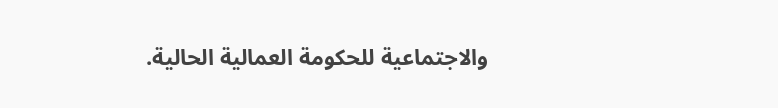والاجتماعية للحكومة العمالية الحالية.